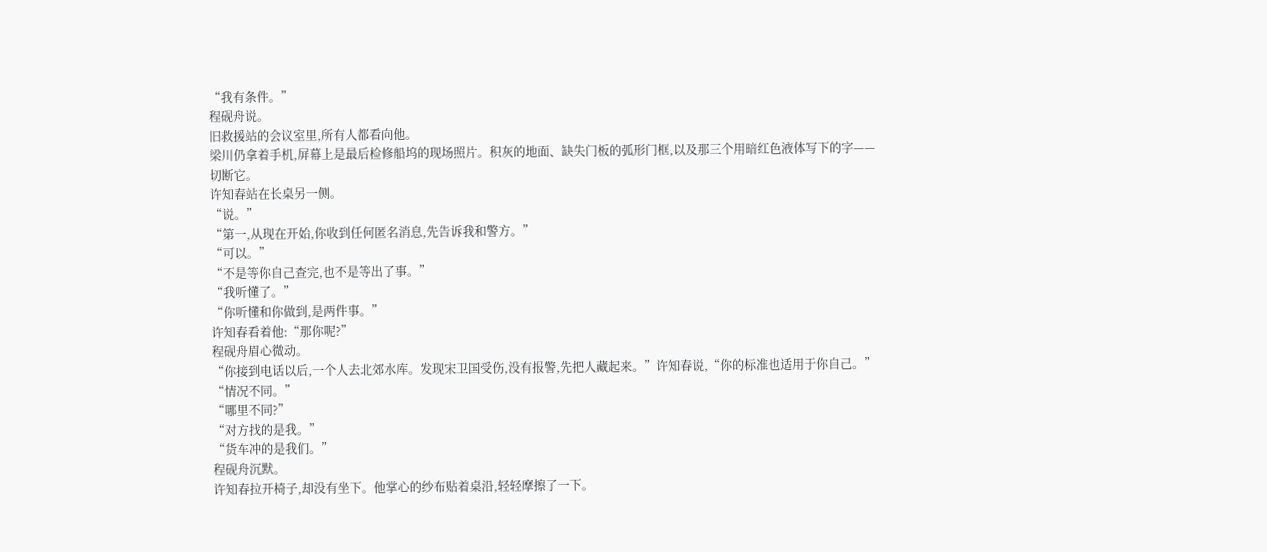“我有条件。”
程砚舟说。
旧救援站的会议室里,所有人都看向他。
梁川仍拿着手机,屏幕上是最后检修船坞的现场照片。积灰的地面、缺失门板的弧形门框,以及那三个用暗红色液体写下的字——
切断它。
许知春站在长桌另一侧。
“说。”
“第一,从现在开始,你收到任何匿名消息,先告诉我和警方。”
“可以。”
“不是等你自己查完,也不是等出了事。”
“我听懂了。”
“你听懂和你做到,是两件事。”
许知春看着他:“那你呢?”
程砚舟眉心微动。
“你接到电话以后,一个人去北郊水库。发现宋卫国受伤,没有报警,先把人藏起来。”许知春说,“你的标准也适用于你自己。”
“情况不同。”
“哪里不同?”
“对方找的是我。”
“货车冲的是我们。”
程砚舟沉默。
许知春拉开椅子,却没有坐下。他掌心的纱布贴着桌沿,轻轻摩擦了一下。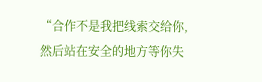“合作不是我把线索交给你,然后站在安全的地方等你失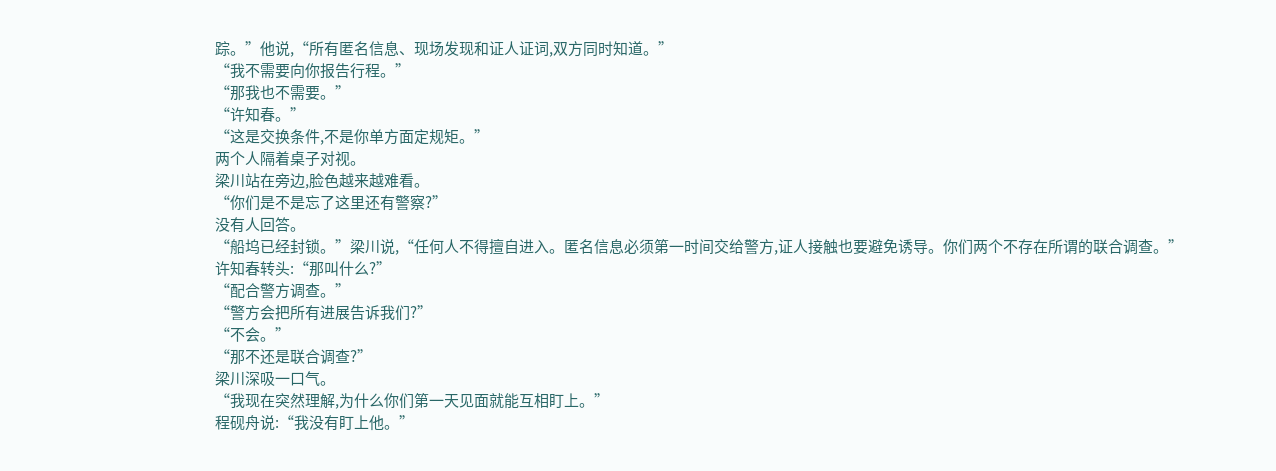踪。”他说,“所有匿名信息、现场发现和证人证词,双方同时知道。”
“我不需要向你报告行程。”
“那我也不需要。”
“许知春。”
“这是交换条件,不是你单方面定规矩。”
两个人隔着桌子对视。
梁川站在旁边,脸色越来越难看。
“你们是不是忘了这里还有警察?”
没有人回答。
“船坞已经封锁。”梁川说,“任何人不得擅自进入。匿名信息必须第一时间交给警方,证人接触也要避免诱导。你们两个不存在所谓的联合调查。”
许知春转头:“那叫什么?”
“配合警方调查。”
“警方会把所有进展告诉我们?”
“不会。”
“那不还是联合调查?”
梁川深吸一口气。
“我现在突然理解,为什么你们第一天见面就能互相盯上。”
程砚舟说:“我没有盯上他。”